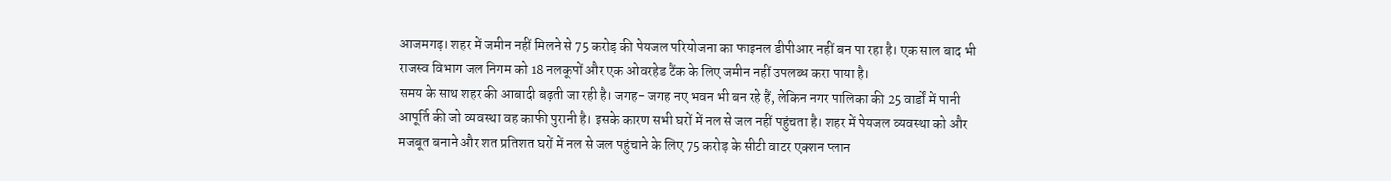आजमगढ़। शहर में जमीन नहीं मिलने से 75 करोड़ की पेयजल परियोजना का फाइनल डीपीआर नहीं बन पा रहा है। एक साल बाद भी राजस्व विभाग जल निगम को 18 नलकूपों और एक ओवरहेड टैंक के लिए जमीन नहीं उपलब्ध करा पाया है।
समय के साथ शहर की आबादी बढ़ती जा रही है। जगह- जगह नए भवन भी बन रहे हैं, लेकिन नगर पालिका की 25 वार्डों में पानी आपूर्ति की जो व्यवस्था वह काफी पुरानी है। इसके कारण सभी घरों में नल से जल नहीं पहुंचता है। शहर में पेयजल व्यवस्था को और मजबूत बनाने और शत प्रतिशत घरों में नल से जल पहुंचाने के लिए 75 करोड़ के सीटी वाटर एक्शन प्लान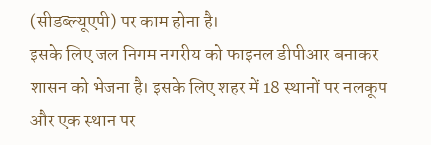(सीडब्ल्यूएपी) पर काम होना है।
इसके लिए जल निगम नगरीय को फाइनल डीपीआर बनाकर शासन को भेजना है। इसके लिए शहर में 18 स्थानों पर नलकूप और एक स्थान पर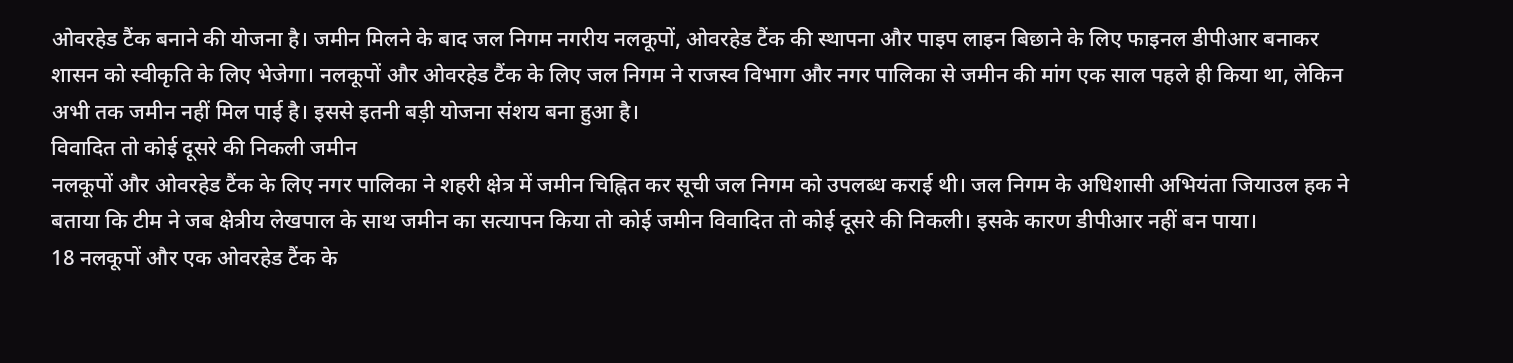ओवरहेड टैंक बनाने की योजना है। जमीन मिलने के बाद जल निगम नगरीय नलकूपों, ओवरहेड टैंक की स्थापना और पाइप लाइन बिछाने के लिए फाइनल डीपीआर बनाकर शासन को स्वीकृति के लिए भेजेगा। नलकूपों और ओवरहेड टैंक के लिए जल निगम ने राजस्व विभाग और नगर पालिका से जमीन की मांग एक साल पहले ही किया था, लेकिन अभी तक जमीन नहीं मिल पाई है। इससे इतनी बड़ी योजना संशय बना हुआ है।
विवादित तो कोई दूसरे की निकली जमीन
नलकूपों और ओवरहेड टैंक के लिए नगर पालिका ने शहरी क्षेत्र में जमीन चिह्नित कर सूची जल निगम को उपलब्ध कराई थी। जल निगम के अधिशासी अभियंता जियाउल हक ने बताया कि टीम ने जब क्षेत्रीय लेखपाल के साथ जमीन का सत्यापन किया तो कोई जमीन विवादित तो कोई दूसरे की निकली। इसके कारण डीपीआर नहीं बन पाया।
18 नलकूपों और एक ओवरहेड टैंक के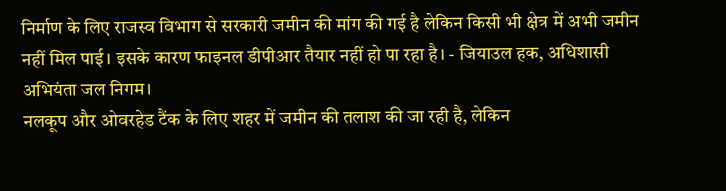निर्माण के लिए राजस्व विभाग से सरकारी जमीन की मांग की गई है लेकिन किसी भी क्षेत्र में अभी जमीन नहीं मिल पाई। इसके कारण फाइनल डीपीआर तैयार नहीं हो पा रहा है। - जियाउल हक, अधिशासी अभियंता जल निगम।
नलकूप और ओवरहेड टैंक के लिए शहर में जमीन की तलाश की जा रही है, लेकिन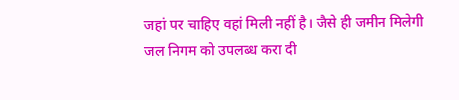जहां पर चाहिए वहां मिली नहीं है। जैसे ही जमीन मिलेगी जल निगम को उपलब्ध करा दी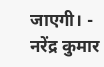जाएगी। - नरेंद्र कुमार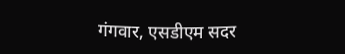गंगवार, एसडीएम सदर